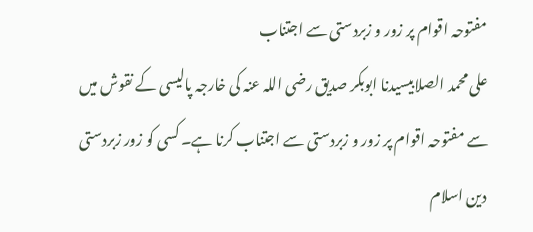مفتوحہ اقوام پر زور و زبردستی سے اجتناب
علی محمد الصلابیسیدنا ابوبکر صدیق رضی اللہ عنہ کی خارجہ پالیسی کے نقوش میں سے مفتوحہ اقوام پر زور و زبردستی سے اجتناب کرنا ہے۔ کسی کو زور زبردستی دین اسلام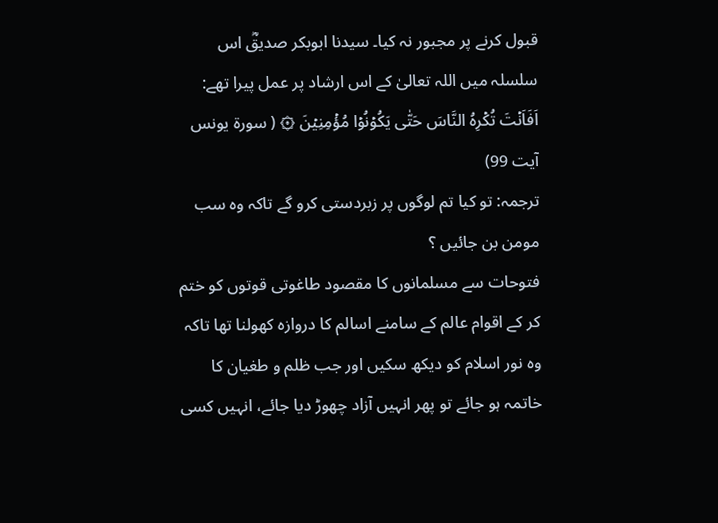قبول کرنے پر مجبور نہ کیا۔ سیدنا ابوبکر صدیقؓ اس سلسلہ میں اللہ تعالیٰ کے اس ارشاد پر عمل پیرا تھے:
اَفَاَنۡتَ تُكۡرِهُ النَّاسَ حَتّٰى يَكُوۡنُوۡا مُؤۡمِنِيۡنَ ۞ ( سورۃ يونس آیت 99)
ترجمہ: تو کیا تم لوگوں پر زبردستی کرو گے تاکہ وہ سب مومن بن جائیں ؟
فتوحات سے مسلمانوں کا مقصود طاغوتی قوتوں کو ختم کر کے اقوام عالم کے سامنے اسالم کا دروازہ کھولنا تھا تاکہ وہ نور اسلام کو دیکھ سکیں اور جب ظلم و طغیان کا خاتمہ ہو جائے تو پھر انہیں آزاد چھوڑ دیا جائے، انہیں کسی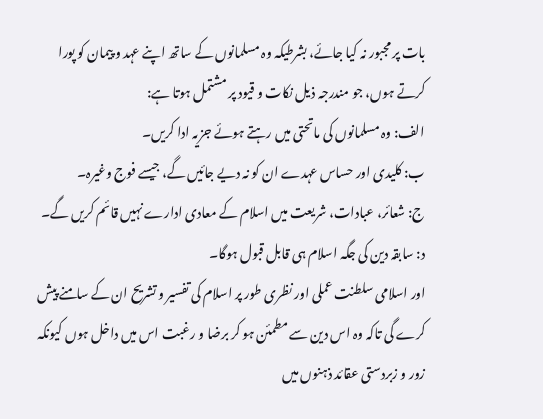بات پر مجبور نہ کیا جائے، بشرطیکہ وہ مسلمانوں کے ساتھ اپنے عہد و پیمان کو پورا کرتے ہوں، جو مندرجہ ذیل نکات و قیود پر مشتمل ہوتا ہے:
الف: وہ مسلمانوں کی ماتحتی میں رہتے ہوئے جزیہ ادا کریں۔
ب: کلیدی اور حساس عہدے ان کو نہ دیے جائیں گے، جیسے فوج وغیرہ۔
ج: شعائر، عبادات، شریعت میں اسلام کے معادی ادارے نہیں قائم کریں گے۔
د: سابقہ دین کی جگہ اسلام ہی قابل قبول ہوگا۔
اور اسلامی سلطنت عملی اور نظری طور پر اسلام کی تفسیر و تشریح ان کے سامنے پیش کرے گی تاکہ وہ اس دین سے مطمئن ہو کر برضا و رغبت اس میں داخل ہوں کیونکہ زور و زبردستی عقائد ذہنوں میں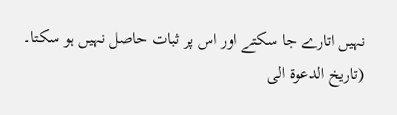نہیں اتارے جا سکتے اور اس پر ثبات حاصل نہیں ہو سکتا۔
(تاریخ الدعوۃ الی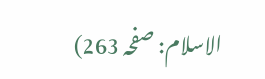الاسلام: صفحہ 263)